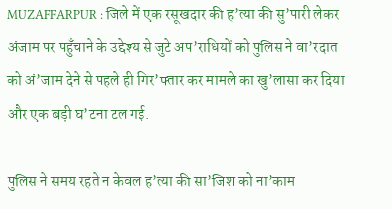MUZAFFARPUR : जिले में एक रसूखदार की ह’त्या की सु’पारी लेकर अंजाम पर पहुँचाने के उद्देश्य से जुटे अप’राधियों को पुलिस ने वा’रदात को अं’जाम देने से पहले ही गिर’फ्तार कर मामले का खु’लासा कर दिया और एक बड़ी घ’टना टल गई.

पुलिस ने समय रहते न केवल ह’त्या की सा’जिश को ना’काम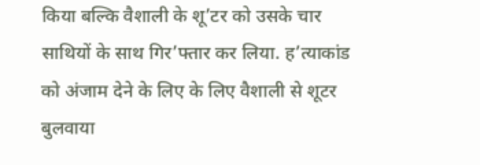किया बल्कि वैशाली के शू’टर को उसके चार साथियों के साथ गिर’फ्तार कर लिया. ह’त्याकांड को अंजाम देने के लिए के लिए वैशाली से शूटर बुलवाया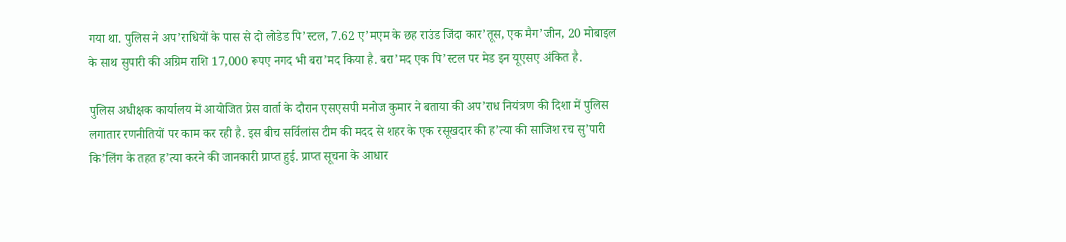गया था. पुलिस ने अप’राधियों के पास से दो लोडेड पि’स्टल, 7.62 ए’मएम के छह राउंड जिंदा कार’तूस, एक मैग’जीन, 20 मोबाइल के साथ सुपारी की अग्रिम राशि 17,000 रूपए नगद भी बरा’मद किया है. बरा’मद एक पि’स्टल पर मेड इन यूएसए अंकित है.

पुलिस अधीक्षक कार्यालय में आयोजित प्रेस वार्ता के दौरान एसएसपी मनोज कुमार ने बताया की अप’राध नियंत्रण की दिशा में पुलिस लगातार रणनीतियों पर काम कर रही है. इस बीच सर्विलांस टीम की मदद से शहर के एक रसूखदार की ह’त्या की साजिश रच सु’पारी कि’लिंग के तहत ह’त्या करने की जानकारी प्राप्त हुई. प्राप्त सूचना के आधार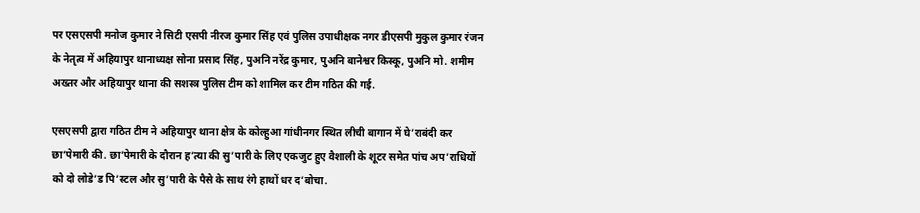पर एसएसपी मनोज कुमार ने सिटी एसपी नीरज कुमार सिंह एवं पुलिस उपाधीक्षक नगर डीएसपी मुकुल कुमार रंजन के नेतृत्व में अहियापुर थानाध्यक्ष सोना प्रसाद सिंह, पुअनि नरेंद्र कुमार, पुअनि बानेश्वर किस्कू, पुअनि मो. शमीम अख्तर और अहियापुर थाना की सशस्त्र पुलिस टीम को शामिल कर टीम गठित की गई.

एसएसपी द्वारा गठित टीम ने अहियापुर थाना क्षेत्र के कोल्हुआ गांधीनगर स्थित लीची बागान में घे’राबंदी कर छा’पेमारी की. छा’पेमारी के दौरान ह’त्या की सु’पारी के लिए एकजुट हुए वैशाली के शूटर समेत पांच अप’राधियों को दो लोडे’ड पि’स्टल और सु’पारी के पैसे के साथ रंगे हाथों धर द’बोचा.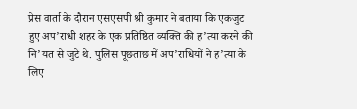प्रेस वार्ता के दौरान एसएसपी श्री कुमार ने बताया कि एकजुट हुए अप’राधी शहर के एक प्रतिष्ठित व्यक्ति की ह’त्या करने की नि’यत से जुटे थे. पुलिस पूछताछ में अप’राधियों ने ह’त्या के लिए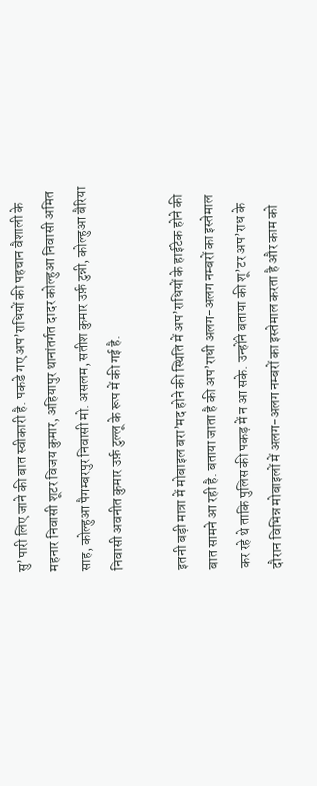सु’पारी लिए जाने की बात स्वीकारी है. पकडे गए अप’राधियों की पहचान वैशाली के महनार निवासी शूटर विजय कुमार, अहियापुर थानांतर्गत दादर कोल्हुआ निवासी अमित साह, कोल्हुआ पैगम्बरपुर निवासी मो. असलम, सतीश कुमार उर्फ़ टुन्नी, कोल्हुआ बैरिया निवासी अवनीत कुमार उर्फ़ टुल्लू के रूप में की गई है.

इतनी बड़ी मात्रा में मोबाइल बरा’मद होने की स्थिति में अप’राधियों के हाईटेक होने की बात सामने आ रही है. बताया जाता है की अप’राधी अलग-अलग नम्बरों का इस्तेमाल कर रहे थे ताकि पुलिस की पकड़ में न आ सके. उन्होंने बताया की शू’टर अप’राध के दौरान विभिन्न मोबाइलों में अलग-अलग नम्बरों का इस्तेमाल करता है और काम को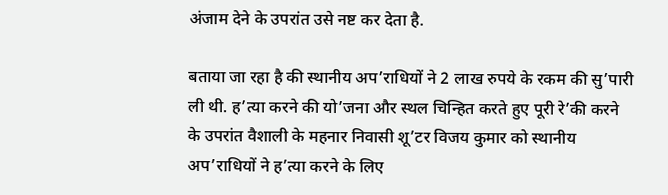अंजाम देने के उपरांत उसे नष्ट कर देता है.

बताया जा रहा है की स्थानीय अप’राधियों ने 2 लाख रुपये के रकम की सु’पारी ली थी. ह’त्या करने की यो’जना और स्थल चिन्हित करते हुए पूरी रे’की करने के उपरांत वैशाली के महनार निवासी शू’टर विजय कुमार को स्थानीय अप’राधियों ने ह’त्या करने के लिए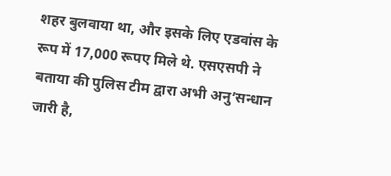शहर बुलवाया था, और इसके लिए एडवांस के रूप में 17,000 रूपए मिले थे. एसएसपी ने बताया की पुलिस टीम द्वारा अभी अनु’सन्धान जारी है,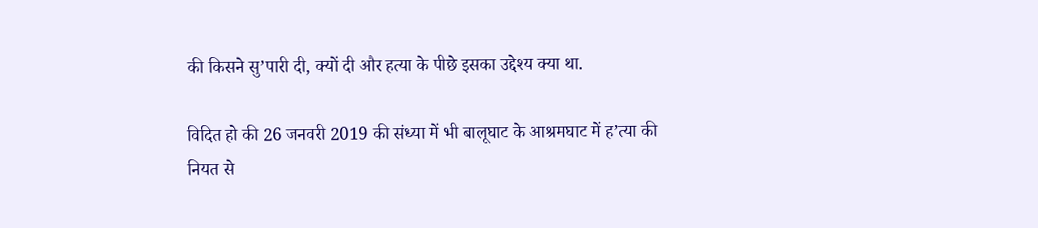की किसने सु’पारी दी, क्यों दी और हत्या के पीछे इसका उद्देश्य क्या था.

विदित हो की 26 जनवरी 2019 की संध्या में भी बालूघाट के आश्रमघाट में ह’त्या की नियत से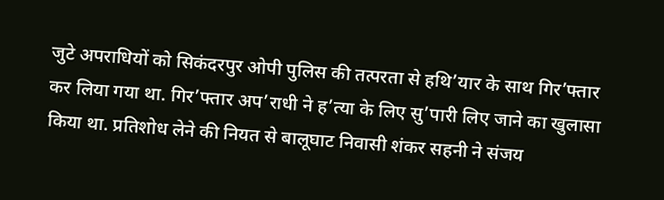जुटे अपराधियों को सिकंदरपुर ओपी पुलिस की तत्परता से हथि’यार के साथ गिर’फ्तार कर लिया गया था. गिर’फ्तार अप’राधी ने ह’त्या के लिए सु’पारी लिए जाने का खुलासा किया था. प्रतिशोध लेने की नियत से बालूघाट निवासी शंकर सहनी ने संजय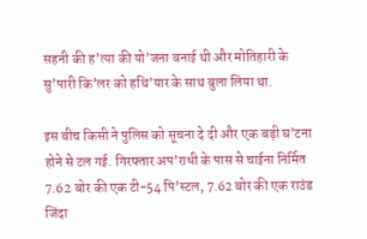सहनी की ह’त्या की यो’जना बनाई थी और मोतिहारी के सु’पारी कि’लर को हथि’यार के साथ बुला लिया था.

इस बीच किसी ने पुलिस को सूचना दे दी और एक बड़ी घ’टना होने से टल गई. गिरफ्तार अप’राधी के पास से चाईना निर्मित 7.62 बोर की एक टी-54 पि’स्टल, 7.62 बोर की एक राउंड जिंदा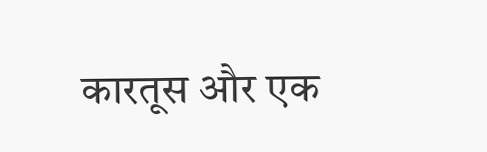कारतूस और एक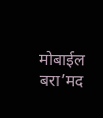मोबाईल बरा’मद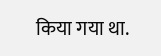किया गया था.